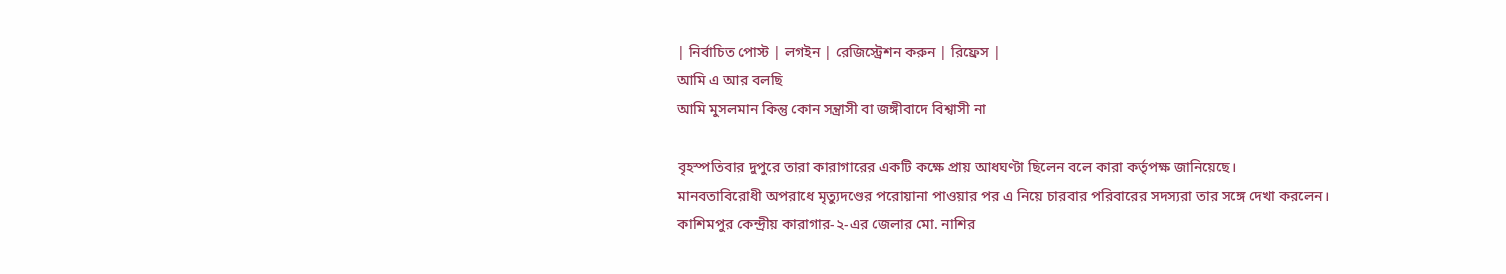| নির্বাচিত পোস্ট | লগইন | রেজিস্ট্রেশন করুন | রিফ্রেস |
আমি এ আর বলছি
আমি মুসলমান কিন্তু কোন সন্ত্রাসী বা জঙ্গীবাদে বিশ্বাসী না

বৃহস্পতিবার দুপুরে তারা কারাগারের একটি কক্ষে প্রায় আধঘণ্টা ছিলেন বলে কারা কর্তৃপক্ষ জানিয়েছে।
মানবতাবিরোধী অপরাধে মৃত্যুদণ্ডের পরোয়ানা পাওয়ার পর এ নিয়ে চারবার পরিবারের সদস্যরা তার সঙ্গে দেখা করলেন।
কাশিমপুর কেন্দ্রীয় কারাগার-২-এর জেলার মো. নাশির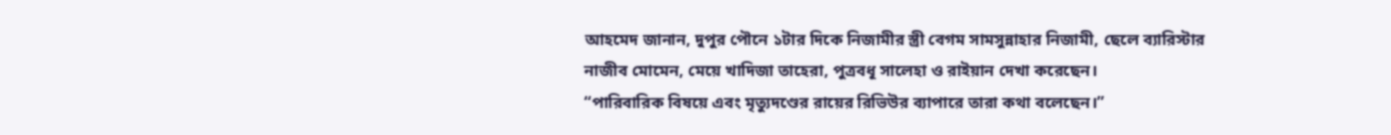আহমেদ জানান, দুপুর পৌনে ১টার দিকে নিজামীর স্ত্রী বেগম সামসুন্নাহার নিজামী, ছেলে ব্যারিস্টার নাজীব মোমেন, মেয়ে খাদিজা তাহেরা, পুত্রবধূ সালেহা ও রাইয়ান দেখা করেছেন।
“পারিবারিক বিষয়ে এবং মৃত্যুদণ্ডের রায়ের রিভিউর ব্যাপারে তারা কথা বলেছেন।”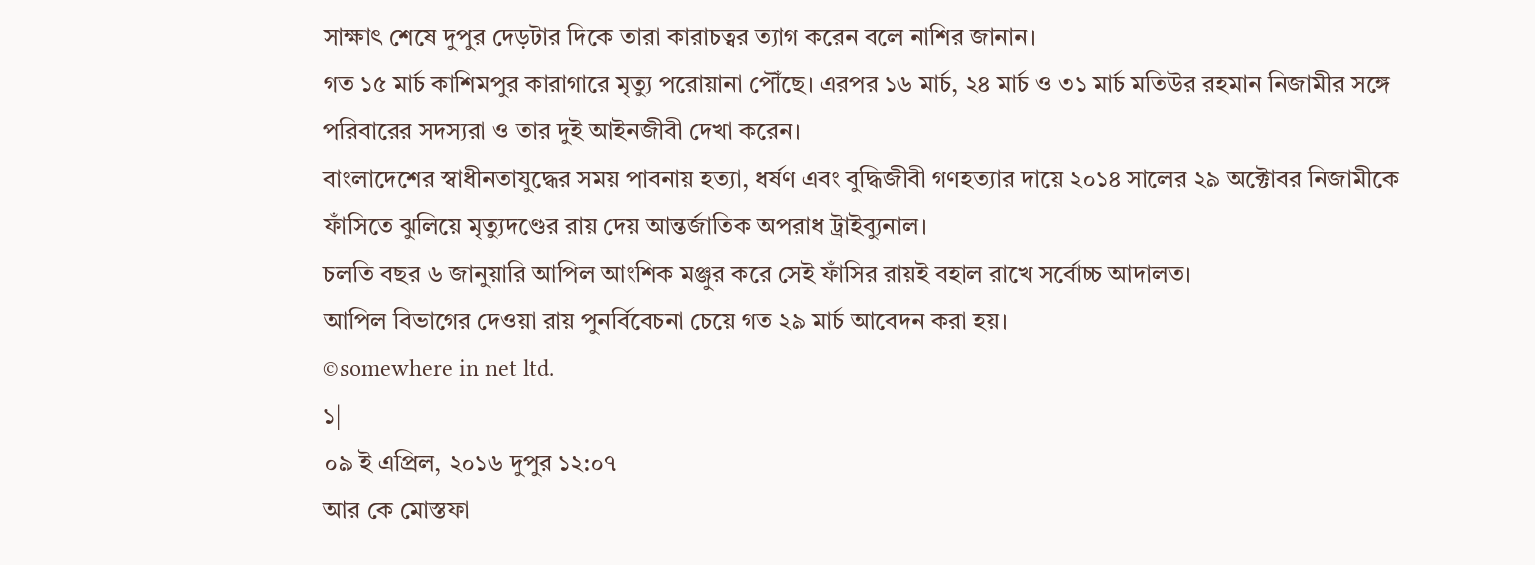সাক্ষাৎ শেষে দুপুর দেড়টার দিকে তারা কারাচত্বর ত্যাগ করেন বলে নাশির জানান।
গত ১৫ মার্চ কাশিমপুর কারাগারে মৃত্যু পরোয়ানা পৌঁছে। এরপর ১৬ মার্চ, ২৪ মার্চ ও ৩১ মার্চ মতিউর রহমান নিজামীর সঙ্গে পরিবারের সদস্যরা ও তার দুই আইনজীবী দেখা করেন।
বাংলাদেশের স্বাধীনতাযুদ্ধের সময় পাবনায় হত্যা, ধর্ষণ এবং বুদ্ধিজীবী গণহত্যার দায়ে ২০১৪ সালের ২৯ অক্টোবর নিজামীকে ফাঁসিতে ঝুলিয়ে মৃত্যুদণ্ডের রায় দেয় আন্তর্জাতিক অপরাধ ট্রাইব্যুনাল।
চলতি বছর ৬ জানুয়ারি আপিল আংশিক মঞ্জুর করে সেই ফাঁসির রায়ই বহাল রাখে সর্বোচ্চ আদালত।
আপিল বিভাগের দেওয়া রায় পুনর্বিবেচনা চেয়ে গত ২৯ মার্চ আবেদন করা হয়।
©somewhere in net ltd.
১|
০৯ ই এপ্রিল, ২০১৬ দুপুর ১২:০৭
আর কে মোস্তফা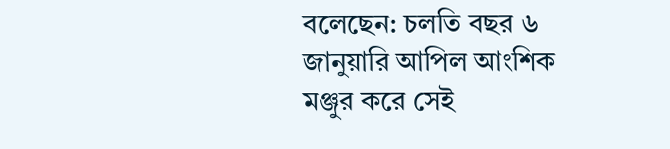বলেছেন: চলতি বছর ৬ জানুয়ারি আপিল আংশিক মঞ্জুর করে সেই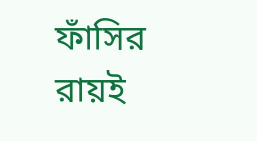ফাঁসির রায়ই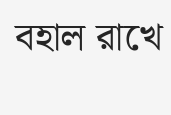বহাল রাখে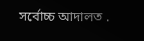সর্বোচ্চ আদালত .